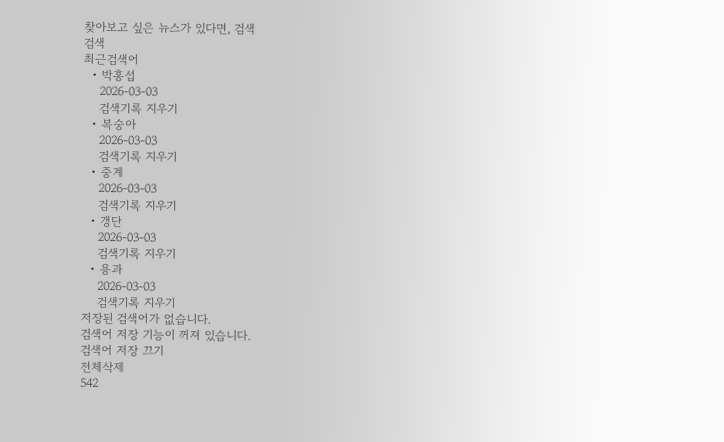찾아보고 싶은 뉴스가 있다면, 검색
검색
최근검색어
  • 박홍섭
    2026-03-03
    검색기록 지우기
  • 복숭아
    2026-03-03
    검색기록 지우기
  • 중계
    2026-03-03
    검색기록 지우기
  • 갱단
    2026-03-03
    검색기록 지우기
  • 용과
    2026-03-03
    검색기록 지우기
저장된 검색어가 없습니다.
검색어 저장 기능이 꺼져 있습니다.
검색어 저장 끄기
전체삭제
542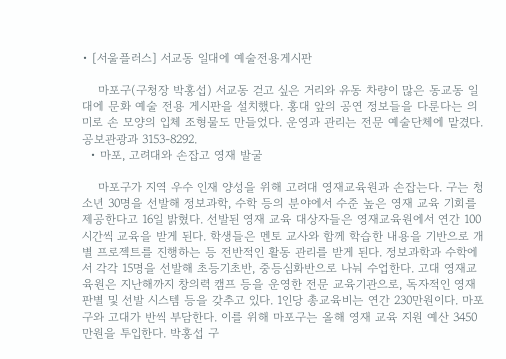• [서울플러스] 서교동 일대에 예술전용게시판

    마포구(구청장 박홍섭) 서교동 걷고 싶은 거리와 유동 차량이 많은 동교동 일대에 문화 예술 전용 게시판을 설치했다. 홍대 앞의 공연 정보들을 다룬다는 의미로 손 모양의 입체 조형물도 만들었다. 운영과 관리는 전문 예술단체에 맡겼다. 공보관광과 3153-8292.
  • 마포, 고려대와 손잡고 영재 발굴

    마포구가 지역 우수 인재 양성을 위해 고려대 영재교육원과 손잡는다. 구는 청소년 30명을 선발해 정보과학, 수학 등의 분야에서 수준 높은 영재 교육 기회를 제공한다고 16일 밝혔다. 선발된 영재 교육 대상자들은 영재교육원에서 연간 100시간씩 교육을 받게 된다. 학생들은 멘토 교사와 함께 학습한 내용을 기반으로 개별 프로젝트를 진행하는 등 전반적인 활동 관리를 받게 된다. 정보과학과 수학에서 각각 15명을 선발해 초등기초반, 중등심화반으로 나눠 수업한다. 고대 영재교육원은 지난해까지 창의력 캠프 등을 운영한 전문 교육기관으로, 독자적인 영재 판별 및 선발 시스템 등을 갖추고 있다. 1인당 총교육비는 연간 230만원이다. 마포구와 고대가 반씩 부담한다. 이를 위해 마포구는 올해 영재 교육 지원 예산 3450만원을 투입한다. 박홍섭 구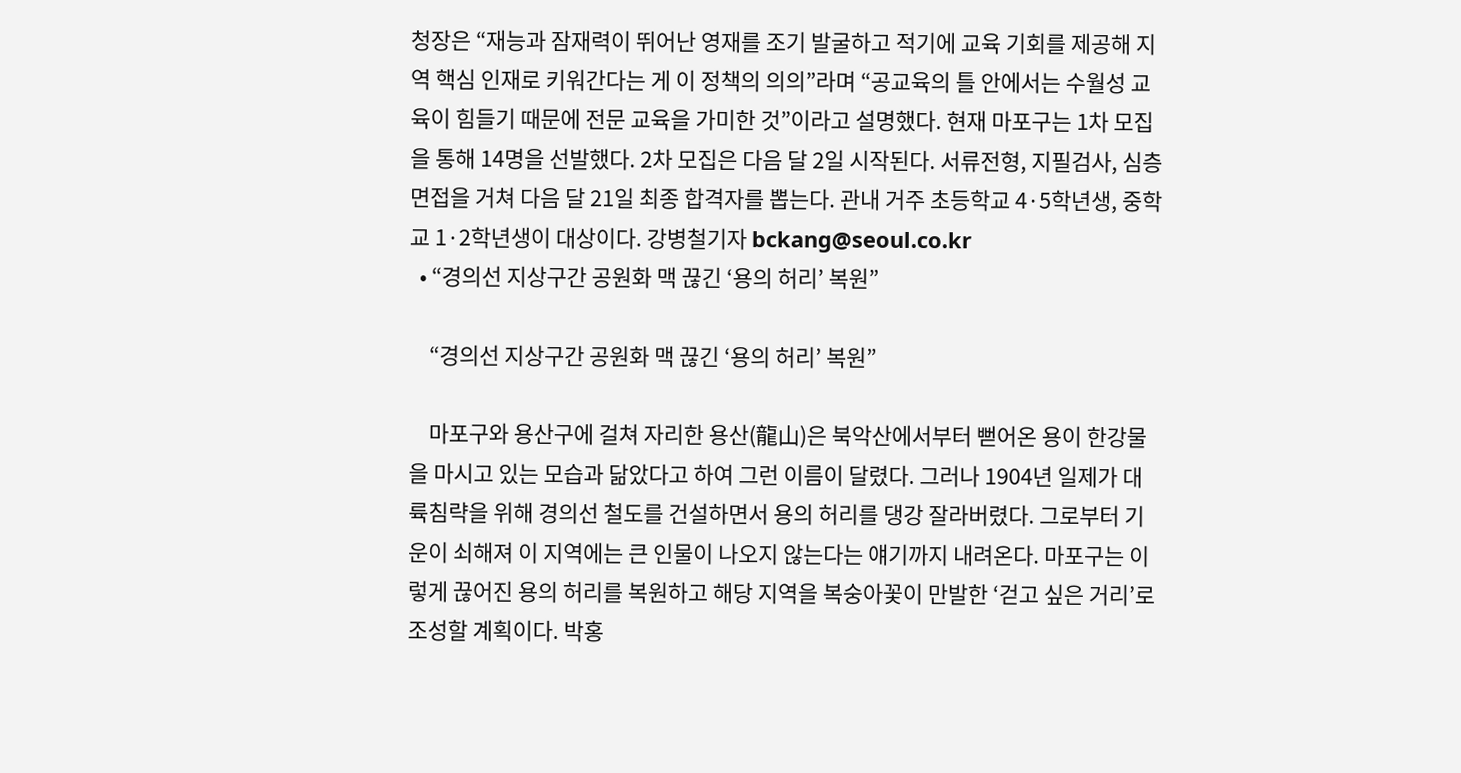청장은 “재능과 잠재력이 뛰어난 영재를 조기 발굴하고 적기에 교육 기회를 제공해 지역 핵심 인재로 키워간다는 게 이 정책의 의의”라며 “공교육의 틀 안에서는 수월성 교육이 힘들기 때문에 전문 교육을 가미한 것”이라고 설명했다. 현재 마포구는 1차 모집을 통해 14명을 선발했다. 2차 모집은 다음 달 2일 시작된다. 서류전형, 지필검사, 심층면접을 거쳐 다음 달 21일 최종 합격자를 뽑는다. 관내 거주 초등학교 4·5학년생, 중학교 1·2학년생이 대상이다. 강병철기자 bckang@seoul.co.kr
  • “경의선 지상구간 공원화 맥 끊긴 ‘용의 허리’ 복원”

    “경의선 지상구간 공원화 맥 끊긴 ‘용의 허리’ 복원”

    마포구와 용산구에 걸쳐 자리한 용산(龍山)은 북악산에서부터 뻗어온 용이 한강물을 마시고 있는 모습과 닮았다고 하여 그런 이름이 달렸다. 그러나 1904년 일제가 대륙침략을 위해 경의선 철도를 건설하면서 용의 허리를 댕강 잘라버렸다. 그로부터 기운이 쇠해져 이 지역에는 큰 인물이 나오지 않는다는 얘기까지 내려온다. 마포구는 이렇게 끊어진 용의 허리를 복원하고 해당 지역을 복숭아꽃이 만발한 ‘걷고 싶은 거리’로 조성할 계획이다. 박홍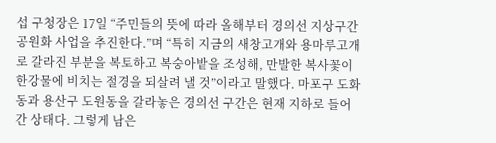섭 구청장은 17일 “주민들의 뜻에 따라 올해부터 경의선 지상구간 공원화 사업을 추진한다.”며 “특히 지금의 새창고개와 용마루고개로 갈라진 부분을 복토하고 복숭아밭을 조성해, 만발한 복사꽃이 한강물에 비치는 절경을 되살려 낼 것”이라고 말했다. 마포구 도화동과 용산구 도원동을 갈라놓은 경의선 구간은 현재 지하로 들어간 상태다. 그렇게 남은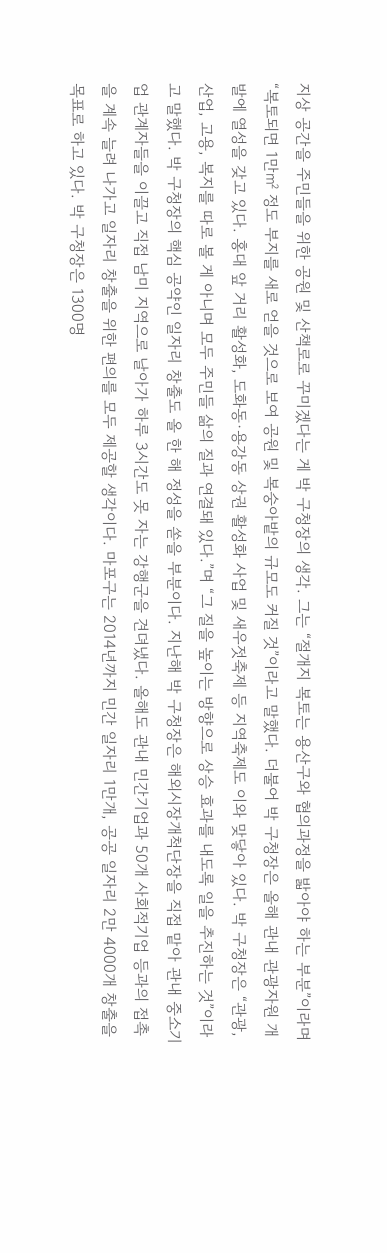지상 공간을 주민들을 위한 공원 및 산책로로 꾸미겠다는 게 박 구청장의 생각. 그는 “절개지 복토는 용산구와 협의과정을 밟아야 하는 부분”이라며 “복토되면 1만㎡ 정도 부지를 새로 얻을 것으로 보여 공원 및 복숭아밭의 규모도 커질 것”이라고 말했다. 더불어 박 구청장은 올해 관내 관광자원 개발에 열성을 갖고 있다. 홍대 앞 거리 활성화, 도화동·용강동 상권 활성화 사업 및 새우젓축제 등 지역축제도 이와 맞닿아 있다. 박 구청장은 “관광, 산업, 고용, 복지를 따로 볼 게 아니며 모두 주민들 삶의 질과 연결돼 있다.”며 “그 질을 높이는 방향으로 상승 효과를 내도록 일을 추진하는 것”이라고 말했다. 박 구청장의 핵심 공약인 일자리 창출도 올 한 해 정성을 쏟을 부분이다. 지난해 박 구청장은 해외시장개척단장을 직접 맡아 관내 중소기업 관계자들을 이끌고 직접 남미 지역으로 날아가 하루 3시간도 못 자는 강행군을 견뎌냈다. 올해도 관내 민간기업과 50개 사회적기업 등과의 접촉을 계속 늘려 나가고 일자리 창출을 위한 편의를 모두 제공할 생각이다. 마포구는 2014년까지 민간 일자리 1만개, 공공 일자리 2만 4000개 창출을 목표로 하고 있다. 박 구청장은 1300명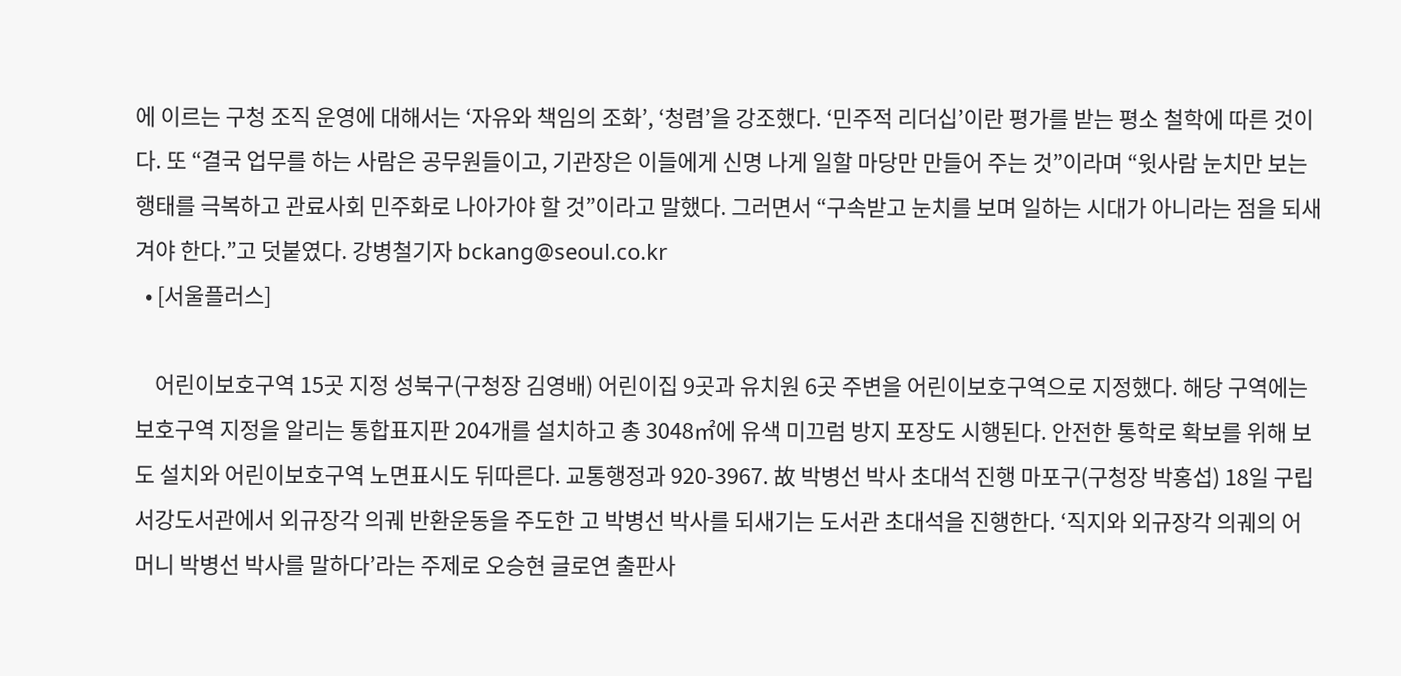에 이르는 구청 조직 운영에 대해서는 ‘자유와 책임의 조화’, ‘청렴’을 강조했다. ‘민주적 리더십’이란 평가를 받는 평소 철학에 따른 것이다. 또 “결국 업무를 하는 사람은 공무원들이고, 기관장은 이들에게 신명 나게 일할 마당만 만들어 주는 것”이라며 “윗사람 눈치만 보는 행태를 극복하고 관료사회 민주화로 나아가야 할 것”이라고 말했다. 그러면서 “구속받고 눈치를 보며 일하는 시대가 아니라는 점을 되새겨야 한다.”고 덧붙였다. 강병철기자 bckang@seoul.co.kr
  • [서울플러스]

    어린이보호구역 15곳 지정 성북구(구청장 김영배) 어린이집 9곳과 유치원 6곳 주변을 어린이보호구역으로 지정했다. 해당 구역에는 보호구역 지정을 알리는 통합표지판 204개를 설치하고 총 3048㎡에 유색 미끄럼 방지 포장도 시행된다. 안전한 통학로 확보를 위해 보도 설치와 어린이보호구역 노면표시도 뒤따른다. 교통행정과 920-3967. 故 박병선 박사 초대석 진행 마포구(구청장 박홍섭) 18일 구립 서강도서관에서 외규장각 의궤 반환운동을 주도한 고 박병선 박사를 되새기는 도서관 초대석을 진행한다. ‘직지와 외규장각 의궤의 어머니 박병선 박사를 말하다’라는 주제로 오승현 글로연 출판사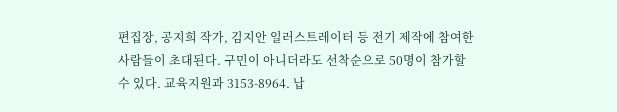편집장, 공지희 작가, 김지안 일러스트레이터 등 전기 제작에 참여한 사람들이 초대된다. 구민이 아니더라도 선착순으로 50명이 참가할 수 있다. 교육지원과 3153-8964. 납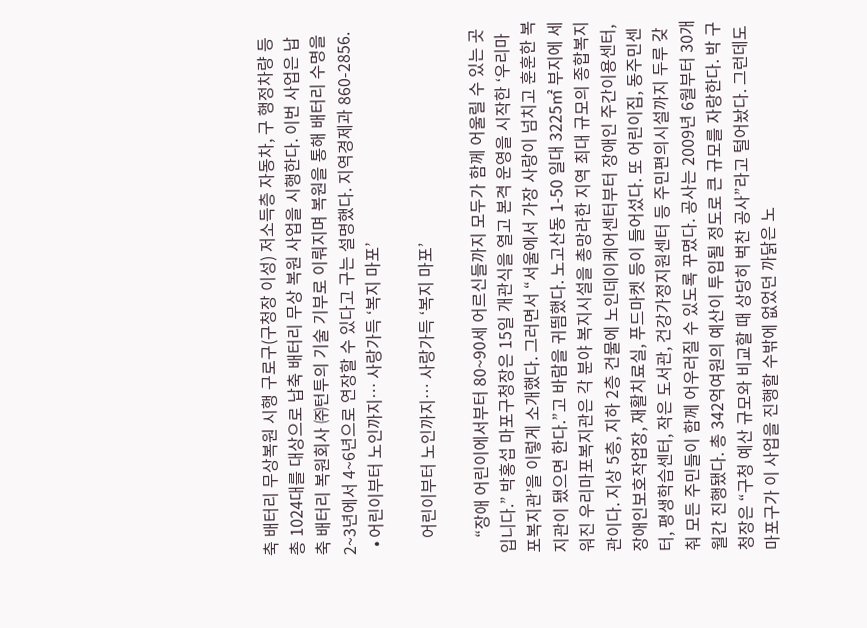축 배터리 무상복원 시행 구로구(구청장 이성) 저소득층 자동차, 구 행정차량 등 총 1024대를 대상으로 납축 배터리 무상 복원 사업을 시행한다. 이번 사업은 납축 배터리 복원회사 ㈜턴투의 기술 기부로 이뤄지며 복원을 통해 배터리 수명을 2~3년에서 4~6년으로 연장할 수 있다고 구는 설명했다. 지역경제과 860-2856.
  • 어린이부터 노인까지… 사랑가득 ‘복지 마포’

    어린이부터 노인까지… 사랑가득 ‘복지 마포’

    “장애 어린이에서부터 80~90세 어르신들까지 모두가 함께 어울릴 수 있는 곳입니다.” 박홍섭 마포구청장은 15일 개관식을 열고 본격 운영을 시작한 ‘우리마포복지관’을 이렇게 소개했다. 그러면서 “서울에서 가장 사랑이 넘치고 훈훈한 복지관이 됐으면 한다.”고 바람을 귀띔했다. 노고산동 1-50 일대 3225㎡ 부지에 세워진 우리마포복지관은 각 분야 복지시설을 총망라한 지역 최대 규모의 종합복지관이다. 지상 5층, 지하 2층 건물에 노인데이케어센터부터 장애인 주간이용센터, 장애인보호작업장, 재활치료실, 푸드마켓 등이 들어섰다. 또 어린이집, 동주민센터, 평생학습센터, 작은 도서관, 건강가정지원센터 등 주민편의시설까지 두루 갖춰 모든 주민들이 함께 어우러질 수 있도록 꾸몄다. 공사는 2009년 6월부터 30개월간 진행됐다. 총 342억여원의 예산이 투입될 정도로 큰 규모를 자랑한다. 박 구청장은 “구청 예산 규모와 비교할 때 상당히 벅찬 공사”라고 털어놨다. 그런데도 마포구가 이 사업을 진행할 수밖에 없었던 까닭은 노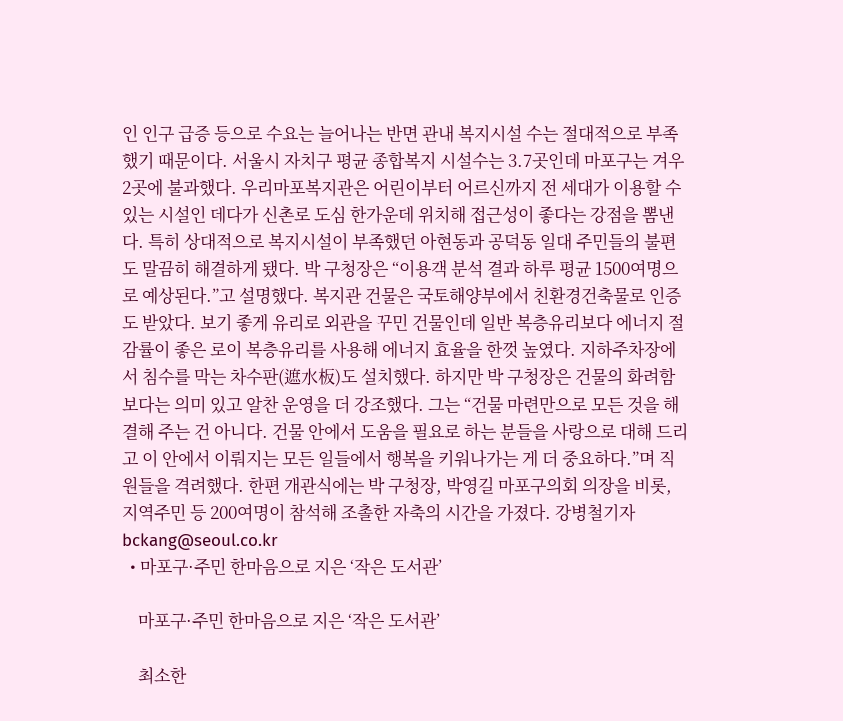인 인구 급증 등으로 수요는 늘어나는 반면 관내 복지시설 수는 절대적으로 부족했기 때문이다. 서울시 자치구 평균 종합복지 시설수는 3.7곳인데 마포구는 겨우 2곳에 불과했다. 우리마포복지관은 어린이부터 어르신까지 전 세대가 이용할 수 있는 시설인 데다가 신촌로 도심 한가운데 위치해 접근성이 좋다는 강점을 뽐낸다. 특히 상대적으로 복지시설이 부족했던 아현동과 공덕동 일대 주민들의 불편도 말끔히 해결하게 됐다. 박 구청장은 “이용객 분석 결과 하루 평균 1500여명으로 예상된다.”고 설명했다. 복지관 건물은 국토해양부에서 친환경건축물로 인증도 받았다. 보기 좋게 유리로 외관을 꾸민 건물인데 일반 복층유리보다 에너지 절감률이 좋은 로이 복층유리를 사용해 에너지 효율을 한껏 높였다. 지하주차장에서 침수를 막는 차수판(遮水板)도 설치했다. 하지만 박 구청장은 건물의 화려함보다는 의미 있고 알찬 운영을 더 강조했다. 그는 “건물 마련만으로 모든 것을 해결해 주는 건 아니다. 건물 안에서 도움을 필요로 하는 분들을 사랑으로 대해 드리고 이 안에서 이뤄지는 모든 일들에서 행복을 키워나가는 게 더 중요하다.”며 직원들을 격려했다. 한편 개관식에는 박 구청장, 박영길 마포구의회 의장을 비롯, 지역주민 등 200여명이 참석해 조촐한 자축의 시간을 가졌다. 강병철기자 bckang@seoul.co.kr
  • 마포구·주민 한마음으로 지은 ‘작은 도서관’

    마포구·주민 한마음으로 지은 ‘작은 도서관’

    최소한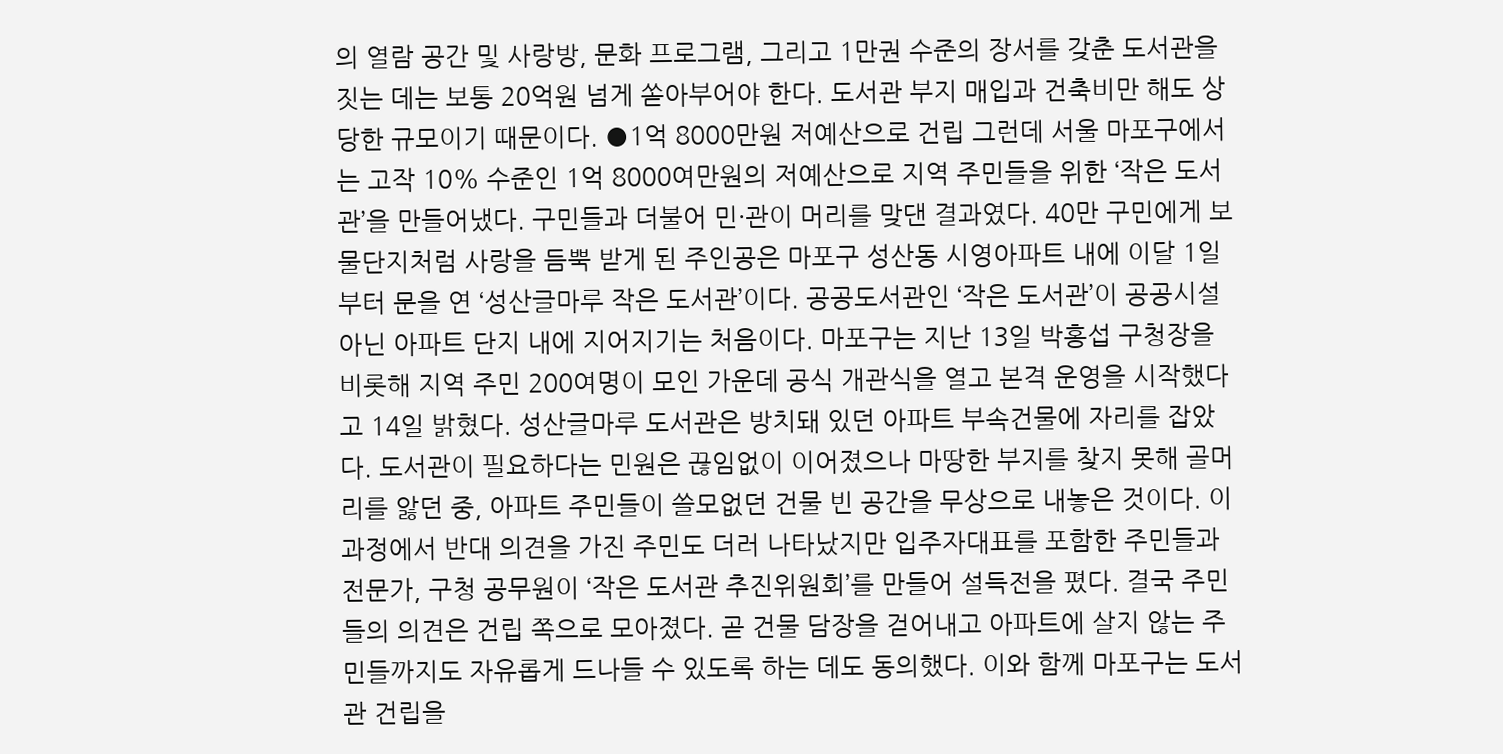의 열람 공간 및 사랑방, 문화 프로그램, 그리고 1만권 수준의 장서를 갖춘 도서관을 짓는 데는 보통 20억원 넘게 쏟아부어야 한다. 도서관 부지 매입과 건축비만 해도 상당한 규모이기 때문이다. ●1억 8000만원 저예산으로 건립 그런데 서울 마포구에서는 고작 10% 수준인 1억 8000여만원의 저예산으로 지역 주민들을 위한 ‘작은 도서관’을 만들어냈다. 구민들과 더불어 민·관이 머리를 맞댄 결과였다. 40만 구민에게 보물단지처럼 사랑을 듬뿍 받게 된 주인공은 마포구 성산동 시영아파트 내에 이달 1일부터 문을 연 ‘성산글마루 작은 도서관’이다. 공공도서관인 ‘작은 도서관’이 공공시설 아닌 아파트 단지 내에 지어지기는 처음이다. 마포구는 지난 13일 박홍섭 구청장을 비롯해 지역 주민 200여명이 모인 가운데 공식 개관식을 열고 본격 운영을 시작했다고 14일 밝혔다. 성산글마루 도서관은 방치돼 있던 아파트 부속건물에 자리를 잡았다. 도서관이 필요하다는 민원은 끊임없이 이어졌으나 마땅한 부지를 찾지 못해 골머리를 앓던 중, 아파트 주민들이 쓸모없던 건물 빈 공간을 무상으로 내놓은 것이다. 이 과정에서 반대 의견을 가진 주민도 더러 나타났지만 입주자대표를 포함한 주민들과 전문가, 구청 공무원이 ‘작은 도서관 추진위원회’를 만들어 설득전을 폈다. 결국 주민들의 의견은 건립 쪽으로 모아졌다. 곧 건물 담장을 걷어내고 아파트에 살지 않는 주민들까지도 자유롭게 드나들 수 있도록 하는 데도 동의했다. 이와 함께 마포구는 도서관 건립을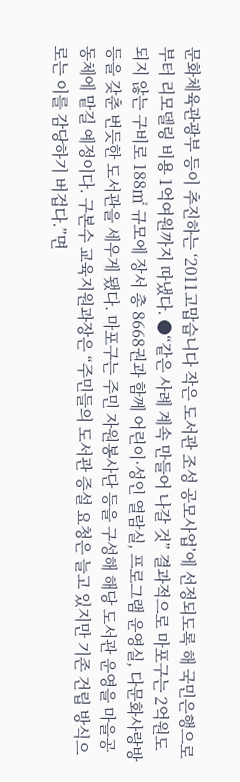문화체육관광부 등이 추진하는 ‘2011고맙습니다 작은 도서관 조성 공모사업’에 선정되도록 해 국민은행으로부터 리모델링 비용 1억여원까지 따냈다. ●“같은 사례 계속 만들어 나갈 것” 결과적으로 마포구는 2억원도 되지 않는 구비로 188㎡ 규모에 장서 총 8668권과 함께 어린이·성인 열람실, 프로그램 운영실, 다문화사랑방 등을 갖춘 번듯한 도서관을 세우게 됐다. 마포구는 주민 자원봉사단 등을 구성해 해당 도서관 운영을 마을공동체에 맡길 예정이다. 구본수 교육지원과장은 “주민들의 도서관 증설 요청은 늘고 있지만 기존 건립 방식으로는 이를 감당하기 버겁다.”면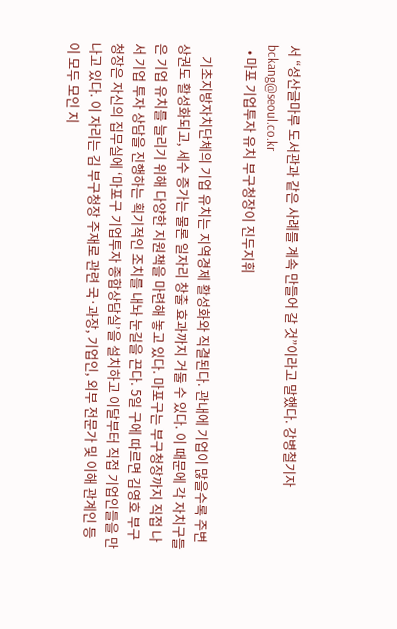서 “성산글마루 도서관과 같은 사례를 계속 만들어 갈 것”이라고 말했다. 강병철기자 bckang@seoul.co.kr
  • 마포 기업투자 유치 부구청장이 진두지휘

    기초지방자치단체의 기업 유치는 지역경제 활성화와 직결된다. 관내에 기업이 많을수록 주변 상권도 활성화되고, 세수 증가는 물론 일자리 창출 효과까지 거둘 수 있다. 이 때문에 각 자치구들은 기업 유치를 늘리기 위해 다양한 지원책을 마련해 놓고 있다. 마포구는 부구청장까지 직접 나서 기업 투자 상담을 진행하는 획기적인 조치를 내놔 눈길을 끈다. 5일 구에 따르면 김영호 부구청장은 자신의 집무실에 ‘마포구 기업투자 종합상담실’을 설치하고 이달부터 직접 기업인들을 만나고 있다. 이 자리는 김 부구청장 주재로 관련 국·과장, 기업인, 외부 전문가 및 이해 관계인 등이 모두 모인 지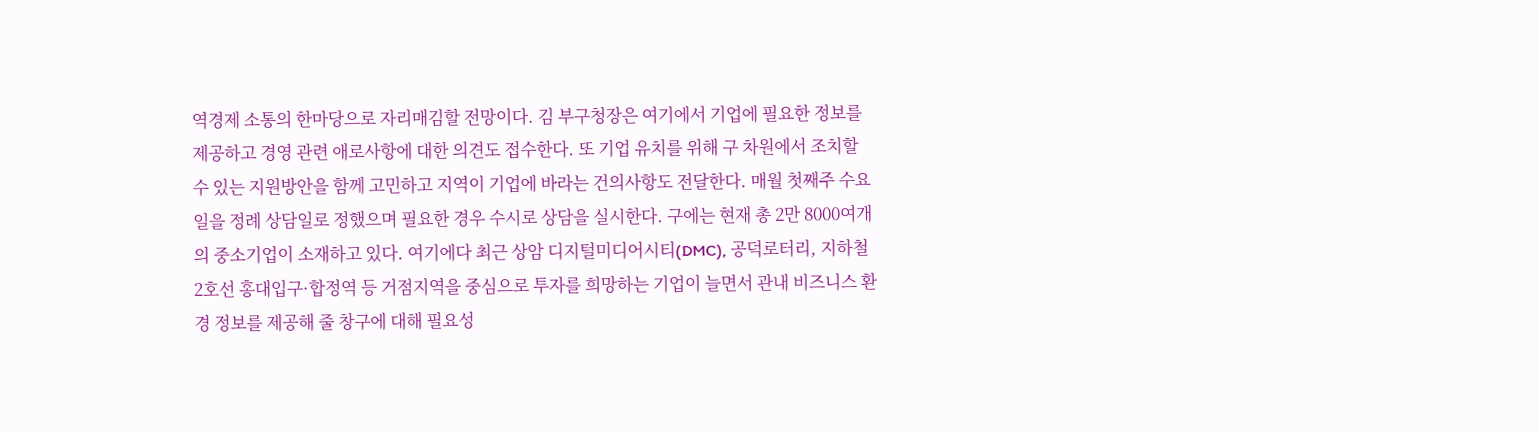역경제 소통의 한마당으로 자리매김할 전망이다. 김 부구청장은 여기에서 기업에 필요한 정보를 제공하고 경영 관련 애로사항에 대한 의견도 접수한다. 또 기업 유치를 위해 구 차원에서 조치할 수 있는 지원방안을 함께 고민하고 지역이 기업에 바라는 건의사항도 전달한다. 매월 첫째주 수요일을 정례 상담일로 정했으며 필요한 경우 수시로 상담을 실시한다. 구에는 현재 총 2만 8000여개의 중소기업이 소재하고 있다. 여기에다 최근 상암 디지털미디어시티(DMC), 공덕로터리, 지하철 2호선 홍대입구·합정역 등 거점지역을 중심으로 투자를 희망하는 기업이 늘면서 관내 비즈니스 환경 정보를 제공해 줄 창구에 대해 필요성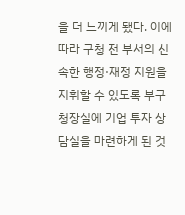을 더 느끼게 됐다. 이에 따라 구청 전 부서의 신속한 행정·재정 지원을 지휘할 수 있도록 부구청장실에 기업 투자 상담실을 마련하게 된 것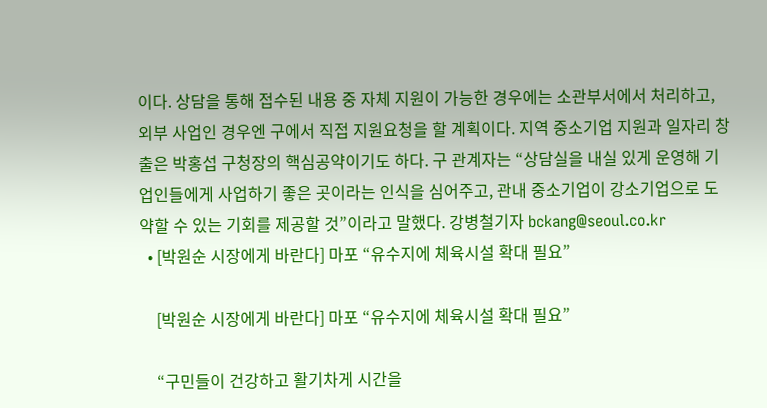이다. 상담을 통해 접수된 내용 중 자체 지원이 가능한 경우에는 소관부서에서 처리하고, 외부 사업인 경우엔 구에서 직접 지원요청을 할 계획이다. 지역 중소기업 지원과 일자리 창출은 박홍섭 구청장의 핵심공약이기도 하다. 구 관계자는 “상담실을 내실 있게 운영해 기업인들에게 사업하기 좋은 곳이라는 인식을 심어주고, 관내 중소기업이 강소기업으로 도약할 수 있는 기회를 제공할 것”이라고 말했다. 강병철기자 bckang@seoul.co.kr
  • [박원순 시장에게 바란다] 마포 “유수지에 체육시설 확대 필요”

    [박원순 시장에게 바란다] 마포 “유수지에 체육시설 확대 필요”

    “구민들이 건강하고 활기차게 시간을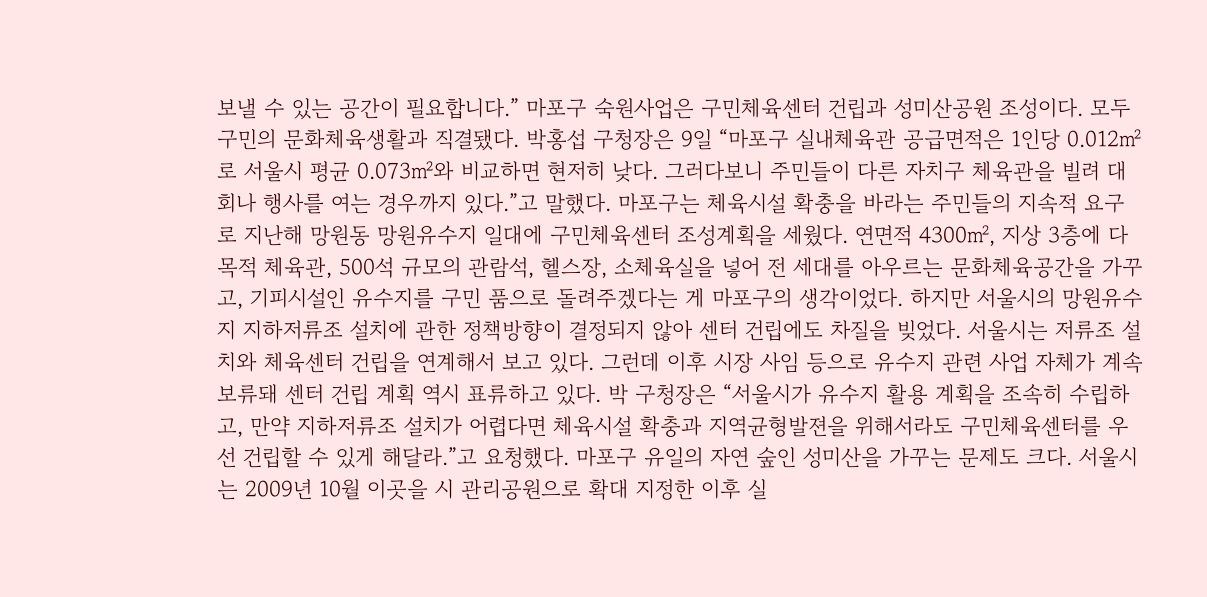보낼 수 있는 공간이 필요합니다.” 마포구 숙원사업은 구민체육센터 건립과 성미산공원 조성이다. 모두 구민의 문화체육생활과 직결됐다. 박홍섭 구청장은 9일 “마포구 실내체육관 공급면적은 1인당 0.012㎡로 서울시 평균 0.073㎡와 비교하면 현저히 낮다. 그러다보니 주민들이 다른 자치구 체육관을 빌려 대회나 행사를 여는 경우까지 있다.”고 말했다. 마포구는 체육시설 확충을 바라는 주민들의 지속적 요구로 지난해 망원동 망원유수지 일대에 구민체육센터 조성계획을 세웠다. 연면적 4300㎡, 지상 3층에 다목적 체육관, 500석 규모의 관람석, 헬스장, 소체육실을 넣어 전 세대를 아우르는 문화체육공간을 가꾸고, 기피시설인 유수지를 구민 품으로 돌려주겠다는 게 마포구의 생각이었다. 하지만 서울시의 망원유수지 지하저류조 설치에 관한 정책방향이 결정되지 않아 센터 건립에도 차질을 빚었다. 서울시는 저류조 설치와 체육센터 건립을 연계해서 보고 있다. 그런데 이후 시장 사임 등으로 유수지 관련 사업 자체가 계속 보류돼 센터 건립 계획 역시 표류하고 있다. 박 구청장은 “서울시가 유수지 활용 계획을 조속히 수립하고, 만약 지하저류조 설치가 어렵다면 체육시설 확충과 지역균형발젼을 위해서라도 구민체육센터를 우선 건립할 수 있게 해달라.”고 요청했다. 마포구 유일의 자연 숲인 성미산을 가꾸는 문제도 크다. 서울시는 2009년 10월 이곳을 시 관리공원으로 확대 지정한 이후 실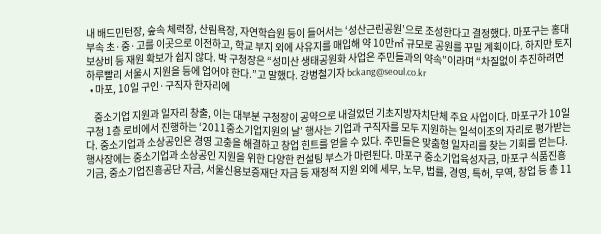내 배드민턴장, 숲속 체력장, 산림욕장, 자연학습원 등이 들어서는 ‘성산근린공원’으로 조성한다고 결정했다. 마포구는 홍대부속 초·중·고를 이곳으로 이전하고, 학교 부지 외에 사유지를 매입해 약 10만㎡ 규모로 공원를 꾸밀 계획이다. 하지만 토지보상비 등 재원 확보가 쉽지 않다. 박 구청장은 “성미산 생태공원화 사업은 주민들과의 약속”이라며 “차질없이 추진하려면 하루빨리 서울시 지원을 등에 업어야 한다.”고 말했다. 강병철기자 bckang@seoul.co.kr
  • 마포, 10일 구인·구직자 한자리에

    중소기업 지원과 일자리 창출, 이는 대부분 구청장이 공약으로 내걸었던 기초지방자치단체 주요 사업이다. 마포구가 10일 구청 1층 로비에서 진행하는 ‘2011중소기업지원의 날’ 행사는 기업과 구직자를 모두 지원하는 일석이조의 자리로 평가받는다. 중소기업과 소상공인은 경영 고충을 해결하고 창업 힌트를 얻을 수 있다. 주민들은 맞춤형 일자리를 찾는 기회를 얻는다. 행사장에는 중소기업과 소상공인 지원을 위한 다양한 컨설팅 부스가 마련된다. 마포구 중소기업육성자금, 마포구 식품진흥기금, 중소기업진흥공단 자금, 서울신용보증재단 자금 등 재정적 지원 외에 세무, 노무, 법률, 경영, 특허, 무역, 창업 등 총 11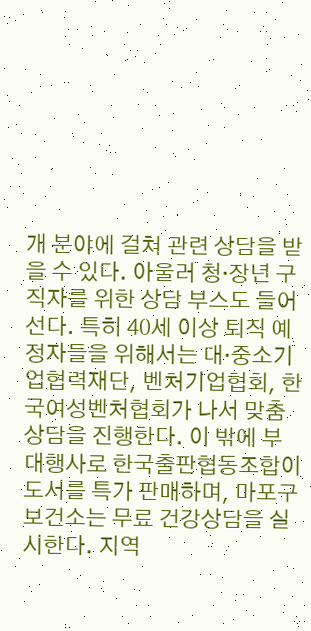개 분야에 걸쳐 관련 상담을 받을 수 있다. 아울러 청·장년 구직자를 위한 상담 부스도 들어선다. 특히 40세 이상 퇴직 예정자들을 위해서는 대·중소기업협력재단, 벤처기업협회, 한국여성벤처협회가 나서 맞춤 상담을 진행한다. 이 밖에 부대행사로 한국출판협동조합이 도서를 특가 판매하며, 마포구 보건소는 무료 건강상담을 실시한다. 지역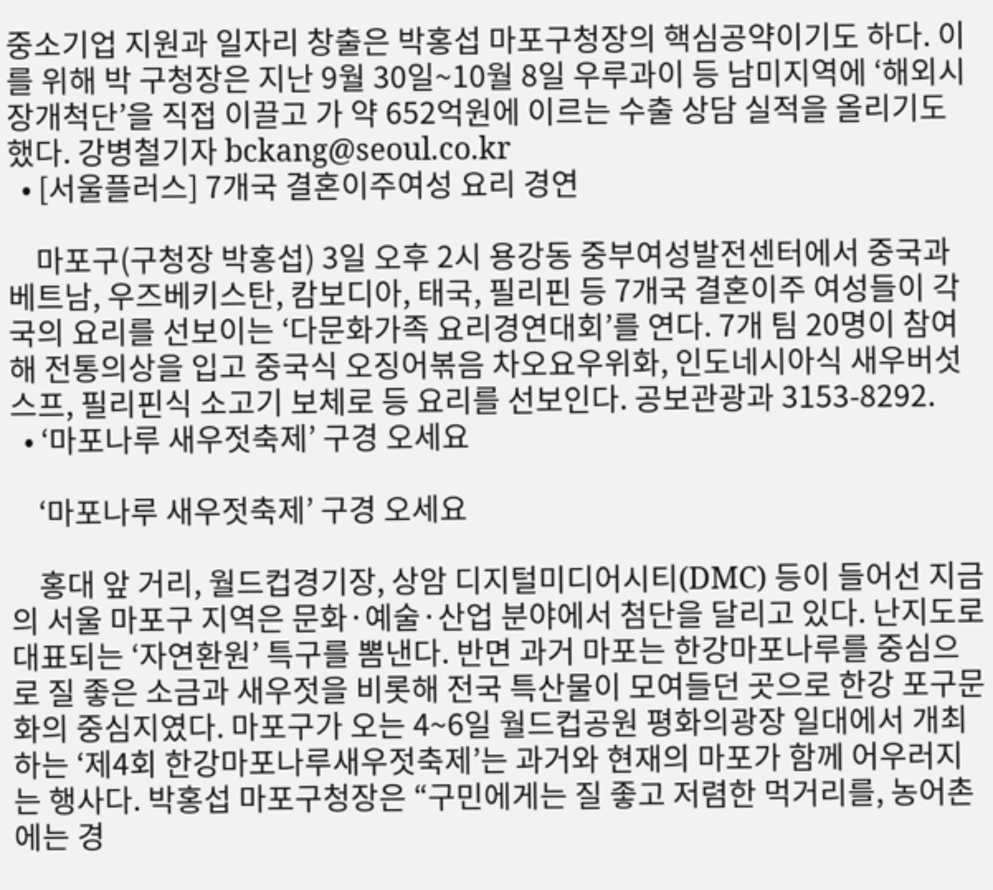중소기업 지원과 일자리 창출은 박홍섭 마포구청장의 핵심공약이기도 하다. 이를 위해 박 구청장은 지난 9월 30일~10월 8일 우루과이 등 남미지역에 ‘해외시장개척단’을 직접 이끌고 가 약 652억원에 이르는 수출 상담 실적을 올리기도 했다. 강병철기자 bckang@seoul.co.kr
  • [서울플러스] 7개국 결혼이주여성 요리 경연

    마포구(구청장 박홍섭) 3일 오후 2시 용강동 중부여성발전센터에서 중국과 베트남, 우즈베키스탄, 캄보디아, 태국, 필리핀 등 7개국 결혼이주 여성들이 각국의 요리를 선보이는 ‘다문화가족 요리경연대회’를 연다. 7개 팀 20명이 참여해 전통의상을 입고 중국식 오징어볶음 차오요우위화, 인도네시아식 새우버섯스프, 필리핀식 소고기 보체로 등 요리를 선보인다. 공보관광과 3153-8292.
  • ‘마포나루 새우젓축제’ 구경 오세요

    ‘마포나루 새우젓축제’ 구경 오세요

    홍대 앞 거리, 월드컵경기장, 상암 디지털미디어시티(DMC) 등이 들어선 지금의 서울 마포구 지역은 문화·예술·산업 분야에서 첨단을 달리고 있다. 난지도로 대표되는 ‘자연환원’ 특구를 뽐낸다. 반면 과거 마포는 한강마포나루를 중심으로 질 좋은 소금과 새우젓을 비롯해 전국 특산물이 모여들던 곳으로 한강 포구문화의 중심지였다. 마포구가 오는 4~6일 월드컵공원 평화의광장 일대에서 개최하는 ‘제4회 한강마포나루새우젓축제’는 과거와 현재의 마포가 함께 어우러지는 행사다. 박홍섭 마포구청장은 “구민에게는 질 좋고 저렴한 먹거리를, 농어촌에는 경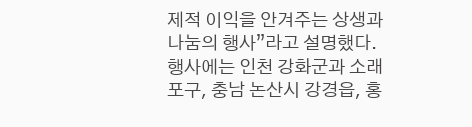제적 이익을 안겨주는 상생과 나눔의 행사”라고 설명했다. 행사에는 인천 강화군과 소래포구, 충남 논산시 강경읍, 홍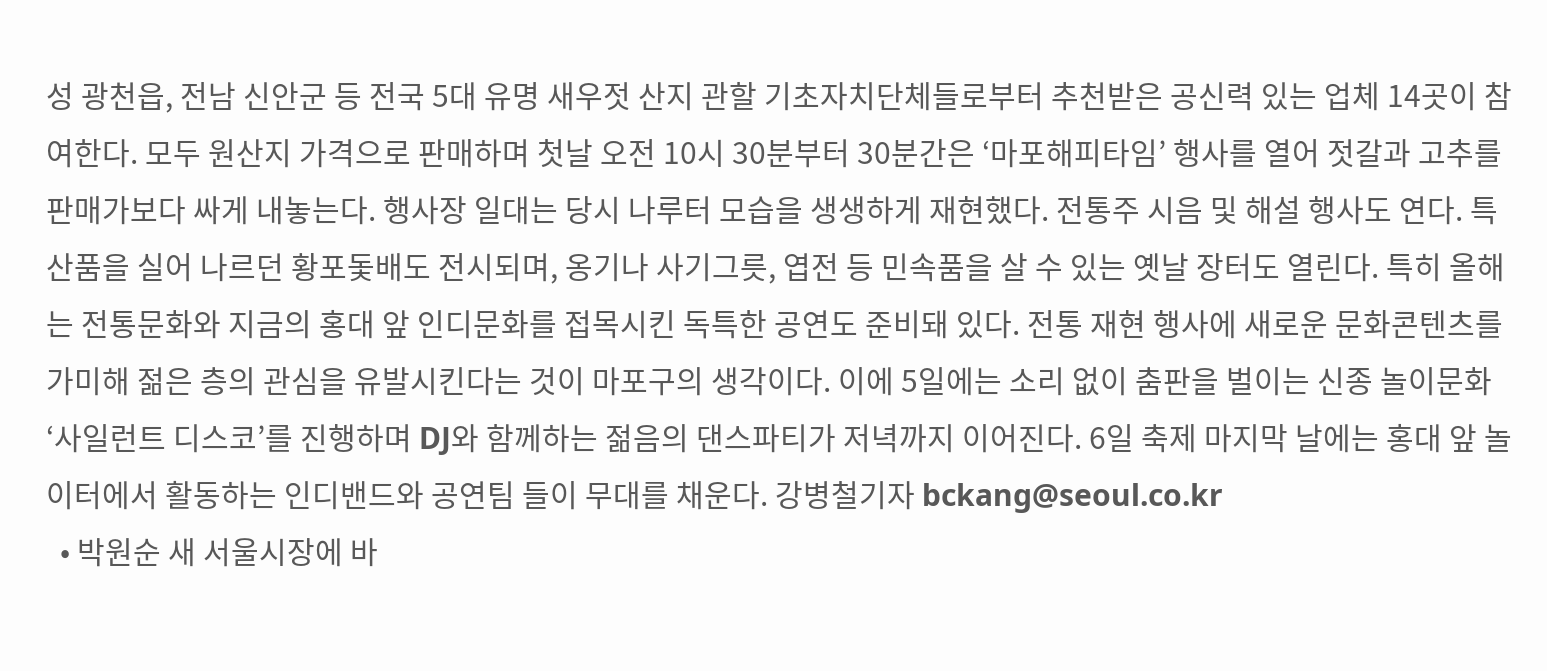성 광천읍, 전남 신안군 등 전국 5대 유명 새우젓 산지 관할 기초자치단체들로부터 추천받은 공신력 있는 업체 14곳이 참여한다. 모두 원산지 가격으로 판매하며 첫날 오전 10시 30분부터 30분간은 ‘마포해피타임’ 행사를 열어 젓갈과 고추를 판매가보다 싸게 내놓는다. 행사장 일대는 당시 나루터 모습을 생생하게 재현했다. 전통주 시음 및 해설 행사도 연다. 특산품을 실어 나르던 황포돛배도 전시되며, 옹기나 사기그릇, 엽전 등 민속품을 살 수 있는 옛날 장터도 열린다. 특히 올해는 전통문화와 지금의 홍대 앞 인디문화를 접목시킨 독특한 공연도 준비돼 있다. 전통 재현 행사에 새로운 문화콘텐츠를 가미해 젊은 층의 관심을 유발시킨다는 것이 마포구의 생각이다. 이에 5일에는 소리 없이 춤판을 벌이는 신종 놀이문화 ‘사일런트 디스코’를 진행하며 DJ와 함께하는 젊음의 댄스파티가 저녁까지 이어진다. 6일 축제 마지막 날에는 홍대 앞 놀이터에서 활동하는 인디밴드와 공연팀 들이 무대를 채운다. 강병철기자 bckang@seoul.co.kr
  • 박원순 새 서울시장에 바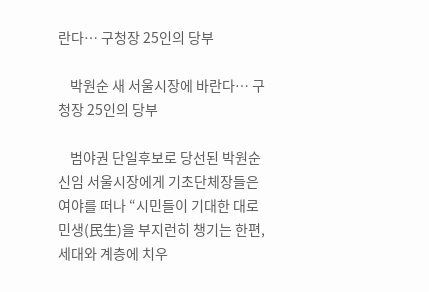란다… 구청장 25인의 당부

    박원순 새 서울시장에 바란다… 구청장 25인의 당부

    범야권 단일후보로 당선된 박원순 신임 서울시장에게 기초단체장들은 여야를 떠나 “시민들이 기대한 대로 민생(民生)을 부지런히 챙기는 한편, 세대와 계층에 치우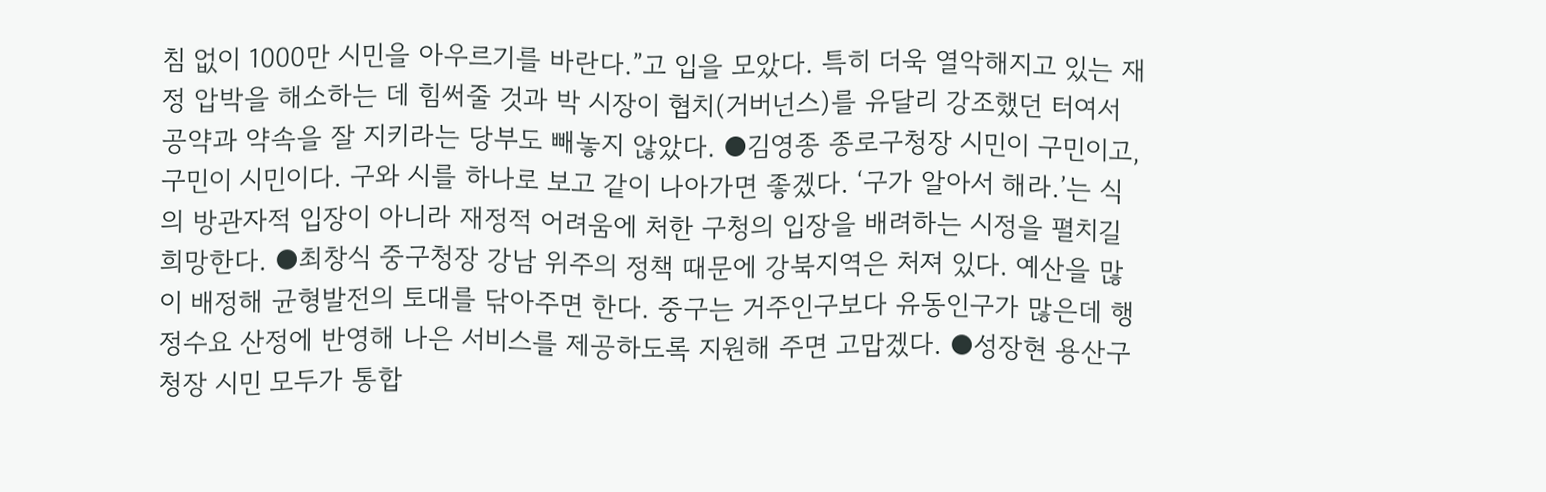침 없이 1000만 시민을 아우르기를 바란다.”고 입을 모았다. 특히 더욱 열악해지고 있는 재정 압박을 해소하는 데 힘써줄 것과 박 시장이 협치(거버넌스)를 유달리 강조했던 터여서 공약과 약속을 잘 지키라는 당부도 빼놓지 않았다. ●김영종 종로구청장 시민이 구민이고, 구민이 시민이다. 구와 시를 하나로 보고 같이 나아가면 좋겠다. ‘구가 알아서 해라.’는 식의 방관자적 입장이 아니라 재정적 어려움에 처한 구청의 입장을 배려하는 시정을 펼치길 희망한다. ●최창식 중구청장 강남 위주의 정책 때문에 강북지역은 처져 있다. 예산을 많이 배정해 균형발전의 토대를 닦아주면 한다. 중구는 거주인구보다 유동인구가 많은데 행정수요 산정에 반영해 나은 서비스를 제공하도록 지원해 주면 고맙겠다. ●성장현 용산구청장 시민 모두가 통합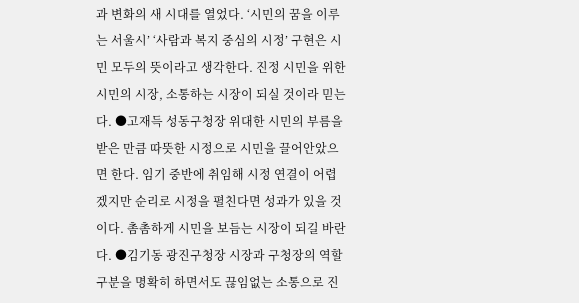과 변화의 새 시대를 열었다. ‘시민의 꿈을 이루는 서울시’ ‘사람과 복지 중심의 시정’ 구현은 시민 모두의 뜻이라고 생각한다. 진정 시민을 위한 시민의 시장, 소통하는 시장이 되실 것이라 믿는다. ●고재득 성동구청장 위대한 시민의 부름을 받은 만큼 따뜻한 시정으로 시민을 끌어안았으면 한다. 임기 중반에 취임해 시정 연결이 어렵겠지만 순리로 시정을 펼친다면 성과가 있을 것이다. 촘촘하게 시민을 보듬는 시장이 되길 바란다. ●김기동 광진구청장 시장과 구청장의 역할 구분을 명확히 하면서도 끊임없는 소통으로 진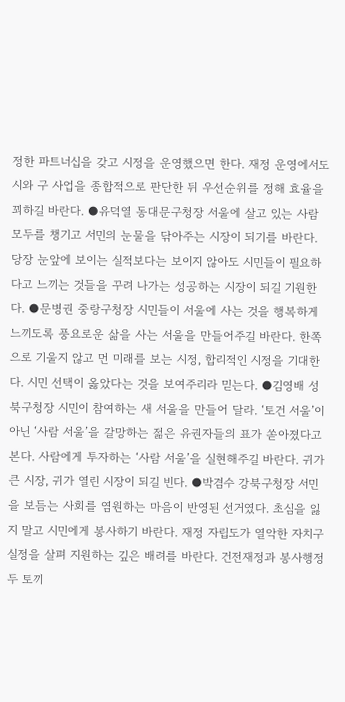정한 파트너십을 갖고 시정을 운영했으면 한다. 재정 운영에서도 시와 구 사업을 종합적으로 판단한 뒤 우선순위를 정해 효율을 꾀하길 바란다. ●유덕열 동대문구청장 서울에 살고 있는 사람 모두를 챙기고 서민의 눈물을 닦아주는 시장이 되기를 바란다. 당장 눈앞에 보이는 실적보다는 보이지 않아도 시민들이 필요하다고 느끼는 것들을 꾸려 나가는 성공하는 시장이 되길 기원한다. ●문병권 중랑구청장 시민들이 서울에 사는 것을 행복하게 느끼도록 풍요로운 삶을 사는 서울을 만들어주길 바란다. 한쪽으로 기울지 않고 먼 미래를 보는 시정, 합리적인 시정을 기대한다. 시민 선택이 옳았다는 것을 보여주리라 믿는다. ●김영배 성북구청장 시민이 참여하는 새 서울을 만들어 달라. ‘토건 서울’이 아닌 ‘사람 서울’을 갈망하는 젊은 유권자들의 표가 쏟아졌다고 본다. 사람에게 투자하는 ‘사람 서울’을 실현해주길 바란다. 귀가 큰 시장, 귀가 열린 시장이 되길 빈다. ●박겸수 강북구청장 서민을 보듬는 사회를 염원하는 마음이 반영된 선거였다. 초심을 잃지 말고 시민에게 봉사하기 바란다. 재정 자립도가 열악한 자치구 실정을 살펴 지원하는 깊은 배려를 바란다. 건전재정과 봉사행정 두 토끼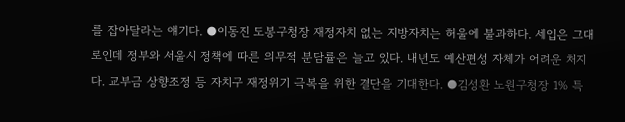를 잡아달라는 얘기다. ●이동진 도봉구청장 재정자치 없는 지방자치는 허울에 불과하다. 세입은 그대로인데 정부와 서울시 정책에 따른 의무적 분담률은 늘고 있다. 내년도 예산편성 자체가 어려운 처지다. 교부금 상향조정 등 자치구 재정위기 극복을 위한 결단을 기대한다. ●김성환 노원구청장 1% 특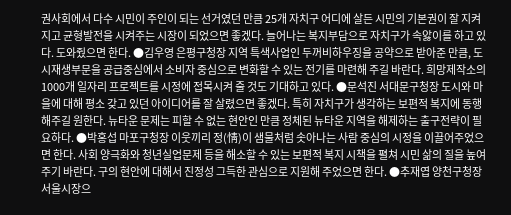권사회에서 다수 시민이 주인이 되는 선거였던 만큼 25개 자치구 어디에 살든 시민의 기본권이 잘 지켜지고 균형발전을 시켜주는 시장이 되었으면 좋겠다. 늘어나는 복지부담으로 자치구가 속앓이를 하고 있다. 도와줬으면 한다. ●김우영 은평구청장 지역 특색사업인 두꺼비하우징을 공약으로 받아준 만큼, 도시재생부문을 공급중심에서 소비자 중심으로 변화할 수 있는 전기를 마련해 주길 바란다. 희망제작소의 1000개 일자리 프로젝트를 시정에 접목시켜 줄 것도 기대하고 있다. ●문석진 서대문구청장 도시와 마을에 대해 평소 갖고 있던 아이디어를 잘 살렸으면 좋겠다. 특히 자치구가 생각하는 보편적 복지에 동행해주길 원한다. 뉴타운 문제는 피할 수 없는 현안인 만큼 정체된 뉴타운 지역을 해제하는 출구전략이 필요하다. ●박홍섭 마포구청장 이웃끼리 정(情)이 샘물처럼 솟아나는 사람 중심의 시정을 이끌어주었으면 한다. 사회 양극화와 청년실업문제 등을 해소할 수 있는 보편적 복지 시책을 펼쳐 시민 삶의 질을 높여주기 바란다. 구의 현안에 대해서 진정성 그득한 관심으로 지원해 주었으면 한다. ●추재엽 양천구청장 서울시장으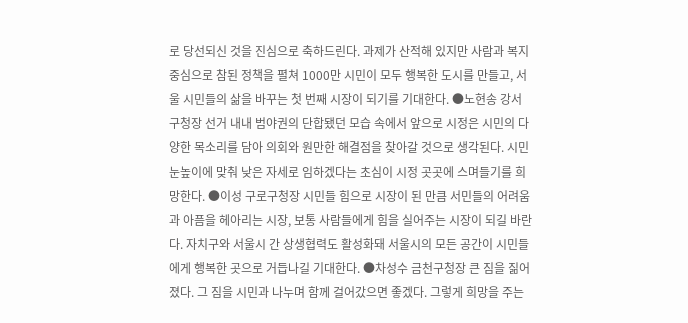로 당선되신 것을 진심으로 축하드린다. 과제가 산적해 있지만 사람과 복지 중심으로 참된 정책을 펼쳐 1000만 시민이 모두 행복한 도시를 만들고, 서울 시민들의 삶을 바꾸는 첫 번째 시장이 되기를 기대한다. ●노현송 강서구청장 선거 내내 범야권의 단합됐던 모습 속에서 앞으로 시정은 시민의 다양한 목소리를 담아 의회와 원만한 해결점을 찾아갈 것으로 생각된다. 시민 눈높이에 맞춰 낮은 자세로 임하겠다는 초심이 시정 곳곳에 스며들기를 희망한다. ●이성 구로구청장 시민들 힘으로 시장이 된 만큼 서민들의 어려움과 아픔을 헤아리는 시장, 보통 사람들에게 힘을 실어주는 시장이 되길 바란다. 자치구와 서울시 간 상생협력도 활성화돼 서울시의 모든 공간이 시민들에게 행복한 곳으로 거듭나길 기대한다. ●차성수 금천구청장 큰 짐을 짊어졌다. 그 짐을 시민과 나누며 함께 걸어갔으면 좋겠다. 그렇게 희망을 주는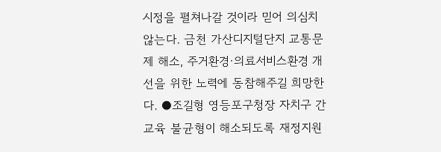시정을 펼쳐나갈 것이라 믿어 의심치 않는다. 금천 가산디지털단지 교통문제 해소, 주거환경·의료서비스환경 개선을 위한 노력에 동참해주길 희망한다. ●조길형 영등포구청장 자치구 간 교육 불균형이 해소되도록 재정지원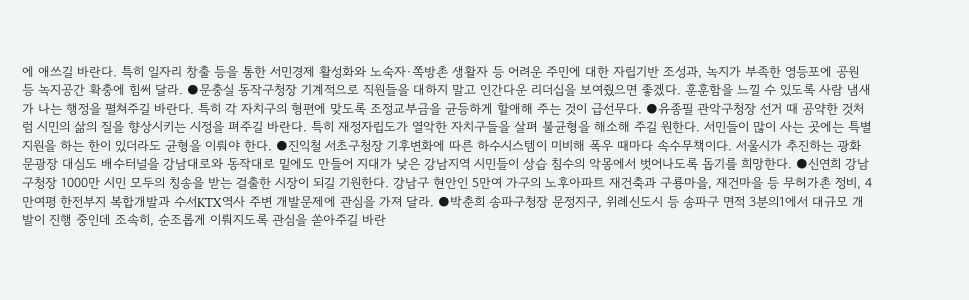에 애쓰길 바란다. 특히 일자리 창출 등을 통한 서민경제 활성화와 노숙자·쪽방촌 생활자 등 어려운 주민에 대한 자립기반 조성과, 녹지가 부족한 영등포에 공원 등 녹지공간 확충에 힘써 달라. ●문충실 동작구청장 기계적으로 직원들을 대하지 말고 인간다운 리더십을 보여줬으면 좋겠다. 훈훈함을 느낄 수 있도록 사람 냄새가 나는 행정을 펼쳐주길 바란다. 특히 각 자치구의 형편에 맞도록 조정교부금을 균등하게 할애해 주는 것이 급선무다. ●유종필 관악구청장 선거 때 공약한 것처럼 시민의 삶의 질을 향상시키는 시정을 펴주길 바란다. 특히 재정자립도가 열악한 자치구들을 살펴 불균형을 해소해 주길 원한다. 서민들이 많이 사는 곳에는 특별지원을 하는 한이 있더라도 균형을 이뤄야 한다. ●진익철 서초구청장 기후변화에 따른 하수시스템이 미비해 폭우 때마다 속수무책이다. 서울시가 추진하는 광화문광장 대심도 배수터널을 강남대로와 동작대로 밑에도 만들어 지대가 낮은 강남지역 시민들이 상습 침수의 악몽에서 벗어나도록 돕기를 희망한다. ●신연희 강남구청장 1000만 시민 모두의 칭송을 받는 걸출한 시장이 되길 기원한다. 강남구 현안인 5만여 가구의 노후아파트 재건축과 구룡마을, 재건마을 등 무허가촌 정비, 4만여평 한전부지 복합개발과 수서KTX역사 주변 개발문제에 관심을 가져 달라. ●박춘희 송파구청장 문정지구, 위례신도시 등 송파구 면적 3분의1에서 대규모 개발이 진행 중인데 조속히, 순조롭게 이뤄지도록 관심을 쏟아주길 바란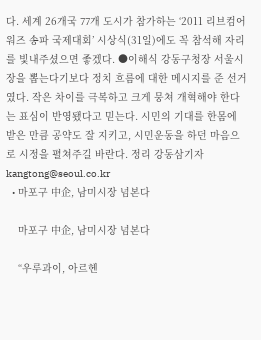다. 세계 26개국 77개 도시가 참가하는 ‘2011 리브컴어워즈 송파 국제대회’ 시상식(31일)에도 꼭 참석해 자리를 빛내주셨으면 좋겠다. ●이해식 강동구청장 서울시장을 뽑는다기보다 정치 흐름에 대한 메시지를 준 선거였다. 작은 차이를 극복하고 크게 뭉쳐 개혁해야 한다는 표심이 반영됐다고 믿는다. 시민의 기대를 한몸에 받은 만큼 공약도 잘 지키고, 시민운동을 하던 마음으로 시정을 펼쳐주길 바란다. 정리 강동삼기자 kangtong@seoul.co.kr
  • 마포구 中企, 남미시장 넘본다

    마포구 中企, 남미시장 넘본다

    “우루과이, 아르헨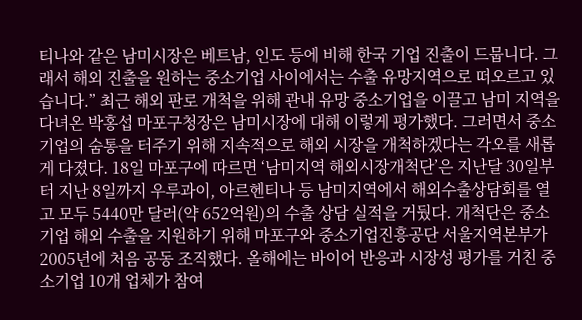티나와 같은 남미시장은 베트남, 인도 등에 비해 한국 기업 진출이 드뭅니다. 그래서 해외 진출을 원하는 중소기업 사이에서는 수출 유망지역으로 떠오르고 있습니다.” 최근 해외 판로 개척을 위해 관내 유망 중소기업을 이끌고 남미 지역을 다녀온 박홍섭 마포구청장은 남미시장에 대해 이렇게 평가했다. 그러면서 중소기업의 숨통을 터주기 위해 지속적으로 해외 시장을 개척하겠다는 각오를 새롭게 다졌다. 18일 마포구에 따르면 ‘남미지역 해외시장개척단’은 지난달 30일부터 지난 8일까지 우루과이, 아르헨티나 등 남미지역에서 해외수출상담회를 열고 모두 5440만 달러(약 652억원)의 수출 상담 실적을 거뒀다. 개척단은 중소기업 해외 수출을 지원하기 위해 마포구와 중소기업진흥공단 서울지역본부가 2005년에 처음 공동 조직했다. 올해에는 바이어 반응과 시장성 평가를 거친 중소기업 10개 업체가 참여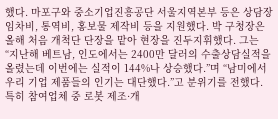했다. 마포구와 중소기업진흥공단 서울지역본부 등은 상담장 임차비, 통역비, 홍보물 제작비 등을 지원했다. 박 구청장은 올해 처음 개척단 단장을 맡아 현장을 진두지휘했다. 그는 “지난해 베트남, 인도에서는 2400만 달러의 수출상담실적을 올렸는데 이번에는 실적이 144%나 상승했다.”며 “남미에서 우리 기업 제품들의 인기는 대단했다.”고 분위기를 전했다. 특히 참여업체 중 로봇 제조·개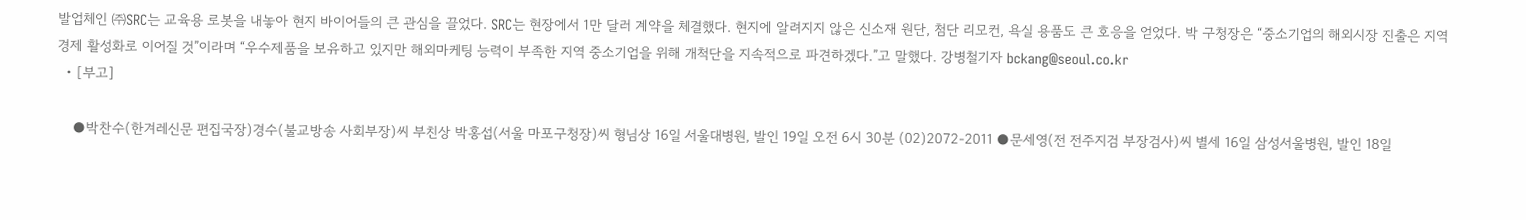발업체인 ㈜SRC는 교육용 로봇을 내놓아 현지 바이어들의 큰 관심을 끌었다. SRC는 현장에서 1만 달러 계약을 체결했다. 현지에 알려지지 않은 신소재 원단, 첨단 리모컨, 욕실 용품도 큰 호응을 얻었다. 박 구청장은 “중소기업의 해외시장 진출은 지역경제 활성화로 이어질 것”이라며 “우수제품을 보유하고 있지만 해외마케팅 능력이 부족한 지역 중소기업을 위해 개척단을 지속적으로 파견하겠다.”고 말했다. 강병철기자 bckang@seoul.co.kr
  • [부고]

    ●박찬수(한겨레신문 편집국장)경수(불교방송 사회부장)씨 부친상 박홍섭(서울 마포구청장)씨 형님상 16일 서울대병원, 발인 19일 오전 6시 30분 (02)2072-2011 ●문세영(전 전주지검 부장검사)씨 별세 16일 삼성서울병원, 발인 18일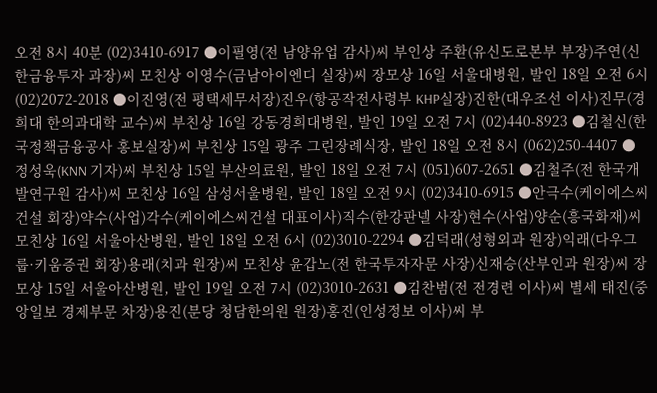오전 8시 40분 (02)3410-6917 ●이필영(전 남양유업 감사)씨 부인상 주환(유신도로본부 부장)주연(신한금융투자 과장)씨 모친상 이영수(금남아이엔디 실장)씨 장모상 16일 서울대병원, 발인 18일 오전 6시 (02)2072-2018 ●이진영(전 평택세무서장)진우(항공작전사령부 KHP실장)진한(대우조선 이사)진무(경희대 한의과대학 교수)씨 부친상 16일 강동경희대병원, 발인 19일 오전 7시 (02)440-8923 ●김철신(한국정책금융공사 홍보실장)씨 부친상 15일 광주 그린장례식장, 발인 18일 오전 8시 (062)250-4407 ●정성욱(KNN 기자)씨 부친상 15일 부산의료원, 발인 18일 오전 7시 (051)607-2651 ●김철주(전 한국개발연구원 감사)씨 모친상 16일 삼성서울병원, 발인 18일 오전 9시 (02)3410-6915 ●안극수(케이에스씨건설 회장)약수(사업)각수(케이에스씨건설 대표이사)직수(한강판넬 사장)현수(사업)양순(흥국화재)씨 모친상 16일 서울아산병원, 발인 18일 오전 6시 (02)3010-2294 ●김덕래(성형외과 원장)익래(다우그룹·키움증권 회장)용래(치과 원장)씨 모친상 윤갑노(전 한국투자자문 사장)신재승(산부인과 원장)씨 장모상 15일 서울아산병원, 발인 19일 오전 7시 (02)3010-2631 ●김찬범(전 전경련 이사)씨 별세 태진(중앙일보 경제부문 차장)용진(분당 청담한의원 원장)홍진(인성정보 이사)씨 부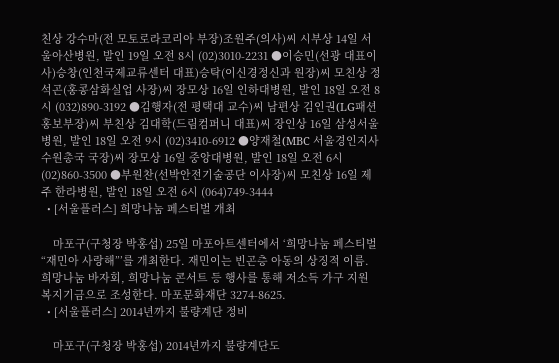친상 강수마(전 모토로라코리아 부장)조원주(의사)씨 시부상 14일 서울아산병원, 발인 19일 오전 8시 (02)3010-2231 ●이승민(선광 대표이사)승창(인천국제교류센터 대표)승탁(이신경정신과 원장)씨 모친상 정석곤(홍콩삼화실업 사장)씨 장모상 16일 인하대병원, 발인 18일 오전 8시 (032)890-3192 ●김행자(전 평택대 교수)씨 남편상 김인권(LG패션 홍보부장)씨 부친상 김대학(드림컴퍼니 대표)씨 장인상 16일 삼성서울병원, 발인 18일 오전 9시 (02)3410-6912 ●양재철(MBC 서울경인지사 수원총국 국장)씨 장모상 16일 중앙대병원, 발인 18일 오전 6시 (02)860-3500 ●부원찬(선박안전기술공단 이사장)씨 모친상 16일 제주 한라병원, 발인 18일 오전 6시 (064)749-3444
  • [서울플러스] 희망나눔 페스티벌 개최

    마포구(구청장 박홍섭) 25일 마포아트센터에서 ‘희망나눔 페스티벌 “재민아 사랑해”’를 개최한다. 재민이는 빈곤층 아동의 상징적 이름. 희망나눔 바자회, 희망나눔 콘서트 등 행사를 통해 저소득 가구 지원 복지기금으로 조성한다. 마포문화재단 3274-8625.
  • [서울플러스] 2014년까지 불량계단 정비

    마포구(구청장 박홍섭) 2014년까지 불량계단도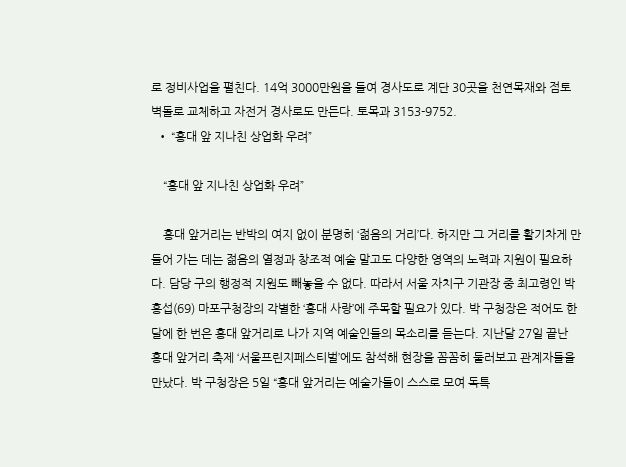로 정비사업을 펼친다. 14억 3000만원을 들여 경사도로 계단 30곳을 천연목재와 점토벽돌로 교체하고 자전거 경사로도 만든다. 토목과 3153-9752.
  • “홍대 앞 지나친 상업화 우려”

    “홍대 앞 지나친 상업화 우려”

    홍대 앞거리는 반박의 여지 없이 분명히 ‘젊음의 거리’다. 하지만 그 거리를 활기차게 만들어 가는 데는 젊음의 열정과 창조적 예술 말고도 다양한 영역의 노력과 지원이 필요하다. 담당 구의 행정적 지원도 빼놓을 수 없다. 따라서 서울 자치구 기관장 중 최고령인 박홍섭(69) 마포구청장의 각별한 ‘홍대 사랑’에 주목할 필요가 있다. 박 구청장은 적어도 한 달에 한 번은 홍대 앞거리로 나가 지역 예술인들의 목소리를 듣는다. 지난달 27일 끝난 홍대 앞거리 축제 ‘서울프린지페스티벌’에도 참석해 현장을 꼼꼼히 둘러보고 관계자들을 만났다. 박 구청장은 5일 “홍대 앞거리는 예술가들이 스스로 모여 독특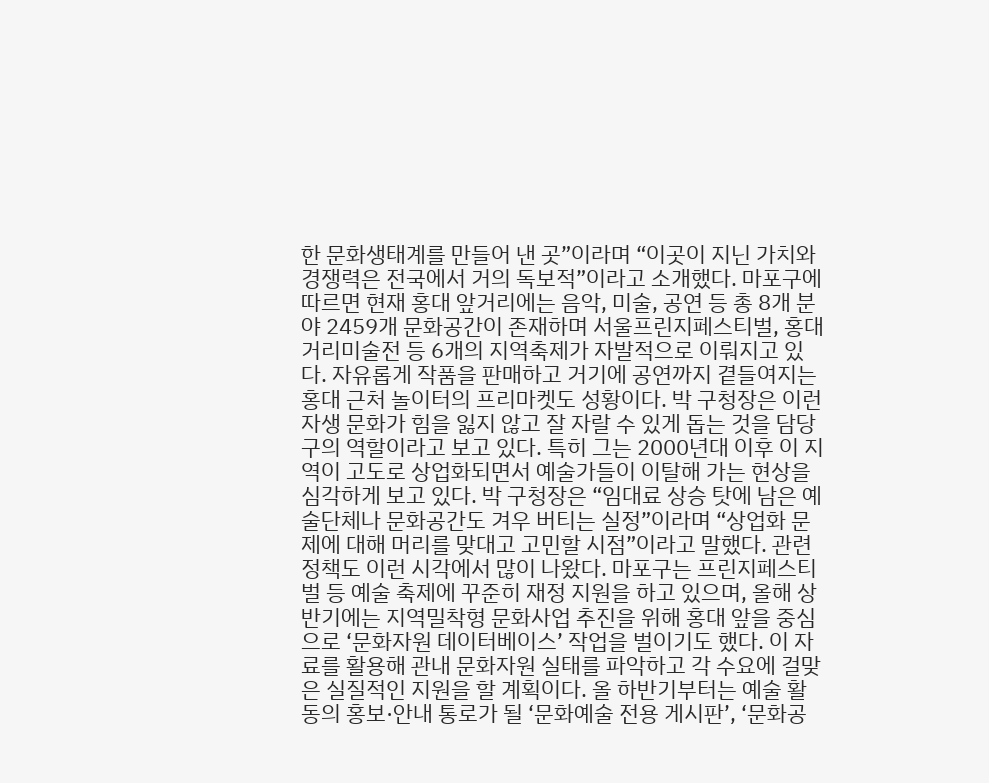한 문화생태계를 만들어 낸 곳”이라며 “이곳이 지닌 가치와 경쟁력은 전국에서 거의 독보적”이라고 소개했다. 마포구에 따르면 현재 홍대 앞거리에는 음악, 미술, 공연 등 총 8개 분야 2459개 문화공간이 존재하며 서울프린지페스티벌, 홍대거리미술전 등 6개의 지역축제가 자발적으로 이뤄지고 있다. 자유롭게 작품을 판매하고 거기에 공연까지 곁들여지는 홍대 근처 놀이터의 프리마켓도 성황이다. 박 구청장은 이런 자생 문화가 힘을 잃지 않고 잘 자랄 수 있게 돕는 것을 담당 구의 역할이라고 보고 있다. 특히 그는 2000년대 이후 이 지역이 고도로 상업화되면서 예술가들이 이탈해 가는 현상을 심각하게 보고 있다. 박 구청장은 “임대료 상승 탓에 남은 예술단체나 문화공간도 겨우 버티는 실정”이라며 “상업화 문제에 대해 머리를 맞대고 고민할 시점”이라고 말했다. 관련 정책도 이런 시각에서 많이 나왔다. 마포구는 프린지페스티벌 등 예술 축제에 꾸준히 재정 지원을 하고 있으며, 올해 상반기에는 지역밀착형 문화사업 추진을 위해 홍대 앞을 중심으로 ‘문화자원 데이터베이스’ 작업을 벌이기도 했다. 이 자료를 활용해 관내 문화자원 실태를 파악하고 각 수요에 걸맞은 실질적인 지원을 할 계획이다. 올 하반기부터는 예술 활동의 홍보·안내 통로가 될 ‘문화예술 전용 게시판’, ‘문화공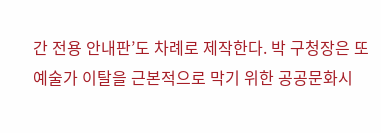간 전용 안내판’도 차례로 제작한다. 박 구청장은 또 예술가 이탈을 근본적으로 막기 위한 공공문화시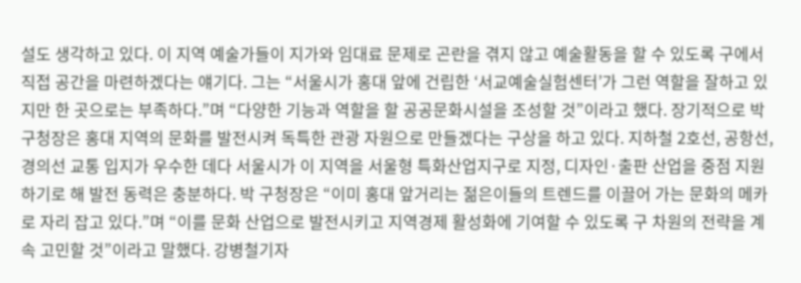설도 생각하고 있다. 이 지역 예술가들이 지가와 임대료 문제로 곤란을 겪지 않고 예술활동을 할 수 있도록 구에서 직접 공간을 마련하겠다는 얘기다. 그는 “서울시가 홍대 앞에 건립한 ‘서교예술실험센터’가 그런 역할을 잘하고 있지만 한 곳으로는 부족하다.”며 “다양한 기능과 역할을 할 공공문화시설을 조성할 것”이라고 했다. 장기적으로 박 구청장은 홍대 지역의 문화를 발전시켜 독특한 관광 자원으로 만들겠다는 구상을 하고 있다. 지하철 2호선, 공항선, 경의선 교통 입지가 우수한 데다 서울시가 이 지역을 서울형 특화산업지구로 지정, 디자인·출판 산업을 중점 지원하기로 해 발전 동력은 충분하다. 박 구청장은 “이미 홍대 앞거리는 젊은이들의 트렌드를 이끌어 가는 문화의 메카로 자리 잡고 있다.”며 “이를 문화 산업으로 발전시키고 지역경제 활성화에 기여할 수 있도록 구 차원의 전략을 계속 고민할 것”이라고 말했다. 강병철기자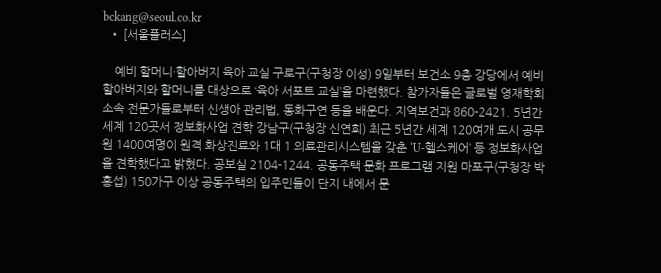bckang@seoul.co.kr
  • [서울플러스]

    예비 할머니·할아버지 육아 교실 구로구(구청장 이성) 9일부터 보건소 9층 강당에서 예비 할아버지와 할머니를 대상으로 ‘육아 서포트 교실’을 마련했다. 참가자들은 글로벌 영재학회 소속 전문가들로부터 신생아 관리법, 동화구연 등을 배운다. 지역보건과 860-2421. 5년간 세계 120곳서 정보화사업 견학 강남구(구청장 신연희) 최근 5년간 세계 120여개 도시 공무원 1400여명이 원격 화상진료와 1대 1 의료관리시스템을 갖춘 ‘U-헬스케어’ 등 정보화사업을 견학했다고 밝혔다. 공보실 2104-1244. 공동주택 문화 프로그램 지원 마포구(구청장 박홍섭) 150가구 이상 공동주택의 입주민들이 단지 내에서 문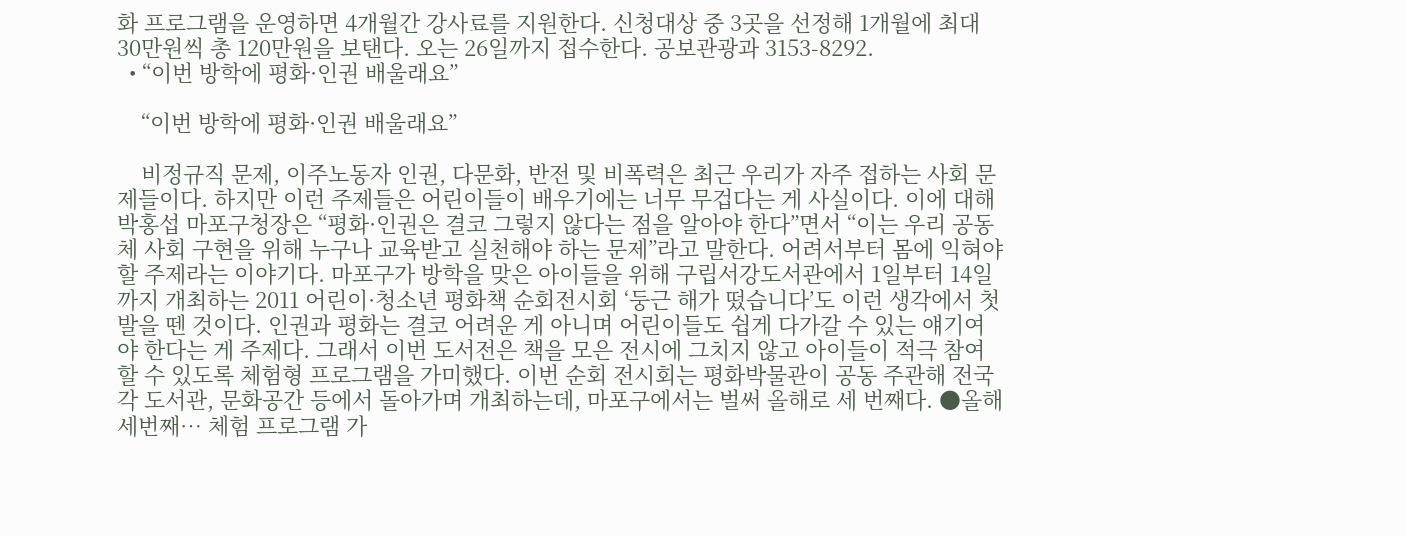화 프로그램을 운영하면 4개월간 강사료를 지원한다. 신청대상 중 3곳을 선정해 1개월에 최대 30만원씩 총 120만원을 보탠다. 오는 26일까지 접수한다. 공보관광과 3153-8292.
  • “이번 방학에 평화·인권 배울래요”

    “이번 방학에 평화·인권 배울래요”

    비정규직 문제, 이주노동자 인권, 다문화, 반전 및 비폭력은 최근 우리가 자주 접하는 사회 문제들이다. 하지만 이런 주제들은 어린이들이 배우기에는 너무 무겁다는 게 사실이다. 이에 대해 박홍섭 마포구청장은 “평화·인권은 결코 그렇지 않다는 점을 알아야 한다”면서 “이는 우리 공동체 사회 구현을 위해 누구나 교육받고 실천해야 하는 문제”라고 말한다. 어려서부터 몸에 익혀야 할 주제라는 이야기다. 마포구가 방학을 맞은 아이들을 위해 구립서강도서관에서 1일부터 14일까지 개최하는 2011 어린이·청소년 평화책 순회전시회 ‘둥근 해가 떴습니다’도 이런 생각에서 첫발을 뗀 것이다. 인권과 평화는 결코 어려운 게 아니며 어린이들도 쉽게 다가갈 수 있는 얘기여야 한다는 게 주제다. 그래서 이번 도서전은 책을 모은 전시에 그치지 않고 아이들이 적극 참여할 수 있도록 체험형 프로그램을 가미했다. 이번 순회 전시회는 평화박물관이 공동 주관해 전국 각 도서관, 문화공간 등에서 돌아가며 개최하는데, 마포구에서는 벌써 올해로 세 번째다. ●올해 세번째… 체험 프로그램 가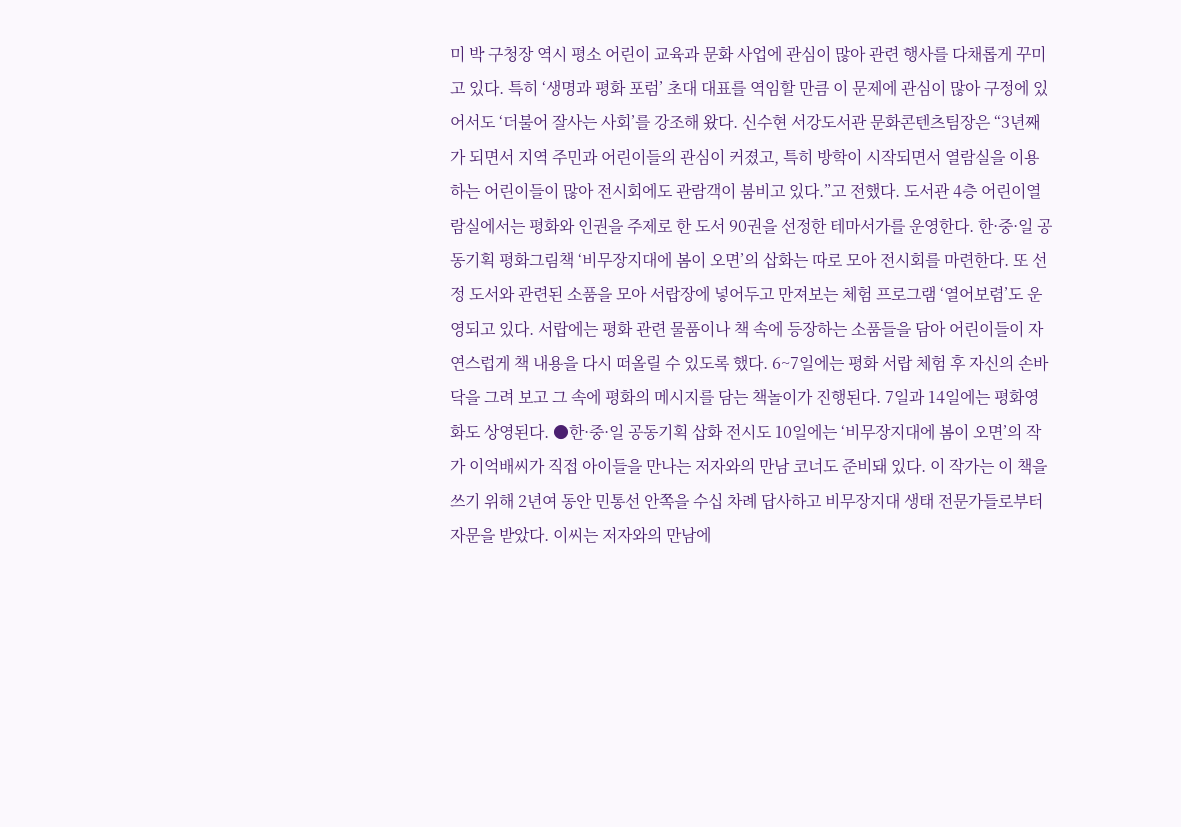미 박 구청장 역시 평소 어린이 교육과 문화 사업에 관심이 많아 관련 행사를 다채롭게 꾸미고 있다. 특히 ‘생명과 평화 포럼’ 초대 대표를 역임할 만큼 이 문제에 관심이 많아 구정에 있어서도 ‘더불어 잘사는 사회’를 강조해 왔다. 신수현 서강도서관 문화콘텐츠팀장은 “3년째가 되면서 지역 주민과 어린이들의 관심이 커졌고, 특히 방학이 시작되면서 열람실을 이용하는 어린이들이 많아 전시회에도 관람객이 붐비고 있다.”고 전했다. 도서관 4층 어린이열람실에서는 평화와 인권을 주제로 한 도서 90권을 선정한 테마서가를 운영한다. 한·중·일 공동기획 평화그림책 ‘비무장지대에 봄이 오면’의 삽화는 따로 모아 전시회를 마련한다. 또 선정 도서와 관련된 소품을 모아 서랍장에 넣어두고 만져보는 체험 프로그램 ‘열어보렴’도 운영되고 있다. 서랍에는 평화 관련 물품이나 책 속에 등장하는 소품들을 담아 어린이들이 자연스럽게 책 내용을 다시 떠올릴 수 있도록 했다. 6~7일에는 평화 서랍 체험 후 자신의 손바닥을 그려 보고 그 속에 평화의 메시지를 담는 책놀이가 진행된다. 7일과 14일에는 평화영화도 상영된다. ●한·중·일 공동기획 삽화 전시도 10일에는 ‘비무장지대에 봄이 오면’의 작가 이억배씨가 직접 아이들을 만나는 저자와의 만남 코너도 준비돼 있다. 이 작가는 이 책을 쓰기 위해 2년여 동안 민통선 안쪽을 수십 차례 답사하고 비무장지대 생태 전문가들로부터 자문을 받았다. 이씨는 저자와의 만남에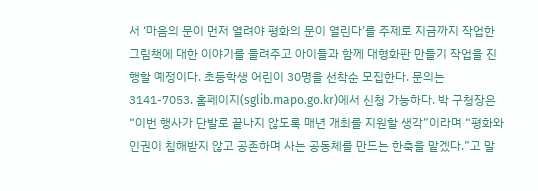서 ‘마음의 문이 먼저 열려야 평화의 문이 열린다’를 주제로 지금까지 작업한 그림책에 대한 이야기를 들려주고 아이들과 함께 대형화판 만들기 작업을 진행할 예정이다. 초등학생 어린이 30명을 선착순 모집한다. 문의는 3141-7053. 홈페이지(sglib.mapo.go.kr)에서 신청 가능하다. 박 구청장은 “이번 행사가 단발로 끝나지 않도록 매년 개최를 지원할 생각”이라며 “평화와 인권이 침해받지 않고 공존하며 사는 공동체를 만드는 한축을 맡겠다.”고 말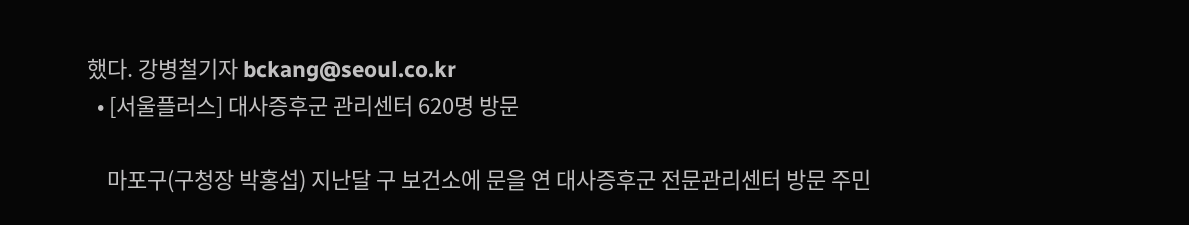했다. 강병철기자 bckang@seoul.co.kr
  • [서울플러스] 대사증후군 관리센터 620명 방문

    마포구(구청장 박홍섭) 지난달 구 보건소에 문을 연 대사증후군 전문관리센터 방문 주민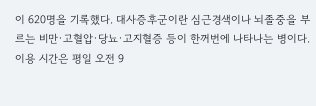이 620명을 기록했다. 대사증후군이란 심근경색이나 뇌졸중을 부르는 비만·고혈압·당뇨·고지혈증 등이 한꺼번에 나타나는 병이다. 이용 시간은 평일 오전 9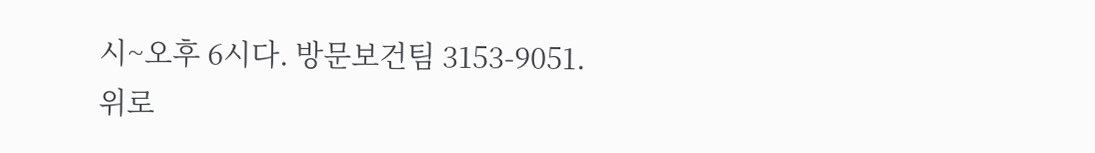시~오후 6시다. 방문보건팀 3153-9051.
위로